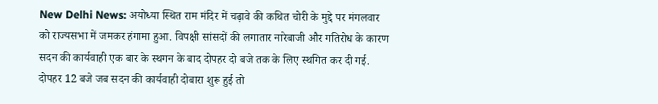New Delhi News: अयोध्या स्थित राम मंदिर में चढ़ावे की कथित चोरी के मुद्दे पर मंगलवार को राज्यसभा में जमकर हंगामा हुआ. विपक्षी सांसदों की लगातार नारेबाजी और गतिरोध के कारण सदन की कार्यवाही एक बार के स्थगन के बाद दोपहर दो बजे तक के लिए स्थगित कर दी गई.
दोपहर 12 बजे जब सदन की कार्यवाही दोबारा शुरू हुई तो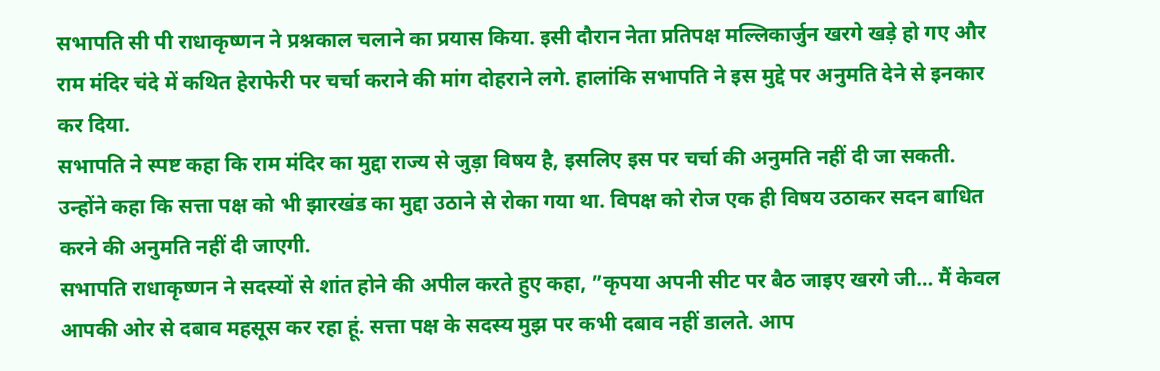सभापति सी पी राधाकृष्णन ने प्रश्नकाल चलाने का प्रयास किया. इसी दौरान नेता प्रतिपक्ष मल्लिकार्जुन खरगे खड़े हो गए और राम मंदिर चंदे में कथित हेराफेरी पर चर्चा कराने की मांग दोहराने लगे. हालांकि सभापति ने इस मुद्दे पर अनुमति देने से इनकार कर दिया.
सभापति ने स्पष्ट कहा कि राम मंदिर का मुद्दा राज्य से जुड़ा विषय है, इसलिए इस पर चर्चा की अनुमति नहीं दी जा सकती. उन्होंने कहा कि सत्ता पक्ष को भी झारखंड का मुद्दा उठाने से रोका गया था. विपक्ष को रोज एक ही विषय उठाकर सदन बाधित करने की अनुमति नहीं दी जाएगी.
सभापति राधाकृष्णन ने सदस्यों से शांत होने की अपील करते हुए कहा, ”कृपया अपनी सीट पर बैठ जाइए खरगे जी… मैं केवल आपकी ओर से दबाव महसूस कर रहा हूं. सत्ता पक्ष के सदस्य मुझ पर कभी दबाव नहीं डालते. आप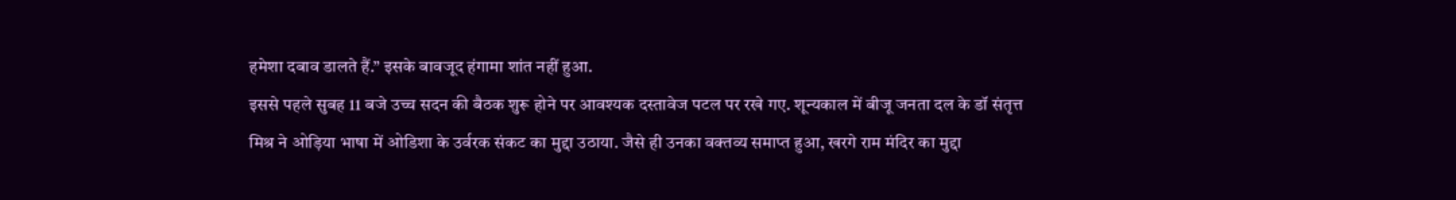हमेशा दबाव डालते हैं.” इसके बावजूद हंगामा शांत नहीं हुआ.
इससे पहले सुबह 11 बजे उच्च सदन की बैठक शुरू होने पर आवश्यक दस्तावेज पटल पर रखे गए. शून्यकाल में बीजू जनता दल के डॉ संतृत्त मिश्र ने ओड़िया भाषा में ओडिशा के उर्वरक संकट का मुद्दा उठाया. जैसे ही उनका वक्तव्य समाप्त हुआ, खरगे राम मंदिर का मुद्दा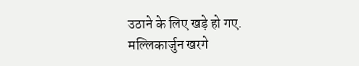उठाने के लिए खड़े हो गए.
मल्लिकार्जुन खरगे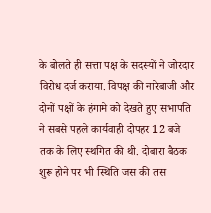के बोलते ही सत्ता पक्ष के सदस्यों ने जोरदार विरोध दर्ज कराया. विपक्ष की नारेबाजी और दोनों पक्षों के हंगामे को देखते हुए सभापति ने सबसे पहले कार्यवाही दोपहर 12 बजे तक के लिए स्थगित की थी. दोबारा बैठक शुरू होने पर भी स्थिति जस की तस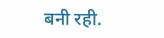बनी रही.